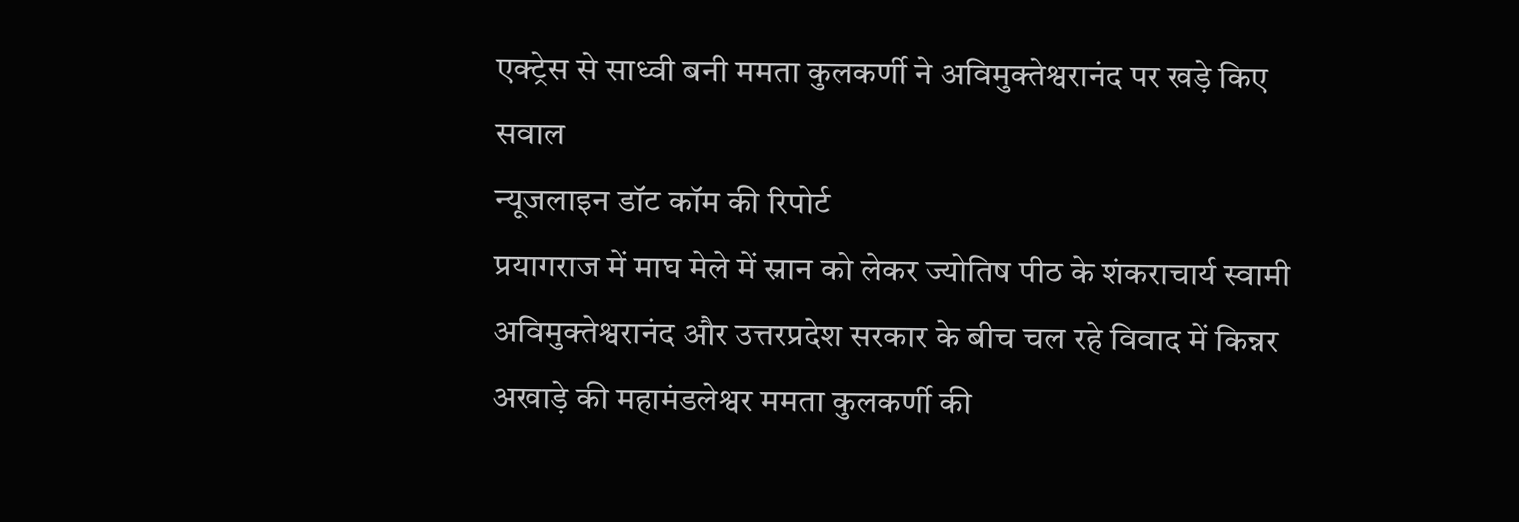एक्ट्रेस से साध्वी बनी ममता कुलकर्णी ने अविमुक्तेश्वरानंद पर खड़े किए सवाल
न्यूजलाइन डॉट कॉम की रिपोर्ट
प्रयागराज में माघ मेले में स्नान को लेकर ज्योतिष पीठ के शंकराचार्य स्वामी अविमुक्तेश्वरानंद और उत्तरप्रदेश सरकार के बीच चल रहे विवाद में किन्नर अखाड़े की महामंडलेश्वर ममता कुलकर्णी की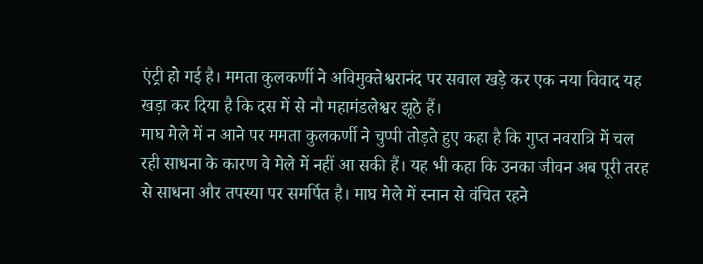एंट्री हो गई है। ममता कुलकर्णी ने अविमुक्तेश्वरानंद पर सवाल खड़े कर एक नया विवाद यह खड़ा कर दिया है कि दस में से नौ महामंडलेश्वर झूठे हैं।
माघ मेले में न आने पर ममता कुलकर्णी ने चुप्पी तोड़ते हुए कहा है कि गुप्त नवरात्रि में चल रही साधना के कारण वे मेले में नहीं आ सकी हैं। यह भी कहा कि उनका जीवन अब पूरी तरह से साधना और तपस्या पर समर्पित है। माघ मेले में स्नान से वंचित रहने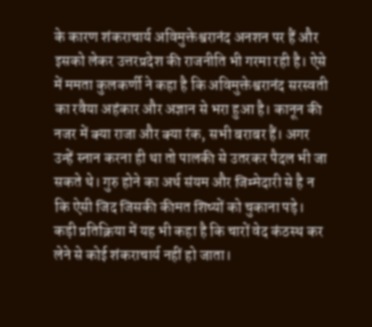के कारण शंकराचार्य अविमुक्तेश्वरानंद अनशन पर हैं और इसको लेकर उत्तरप्रदेश की राजनीति भी गरमा रही है। ऐसे में ममता कुलकर्णी ने कहा है कि अविमुक्तेश्वरानंद सरस्वती का रवैया अहंकार और अज्ञान से भरा हुआ है। कानून की नजर में क्या राजा और क्या रंक, सभी बराबर हैं। अगर उन्हें स्नान करना ही था तो पालकी से उतरकर पैदल भी जा सकते थे। गुरु होने का अर्थ संयम और जिम्मेदारी से है न कि ऐसी जिद जिसकी कीमत शिष्यों को चुकाना पड़े। कड़ी प्रतिक्रिया में यह भी कहा है कि चारों वेद कंठस्थ कर लेने से कोई शंकराचार्य नहीं हो जाता।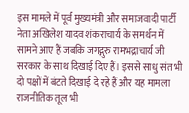इस मामले में पूर्व मुख्यमंत्री और समाजवादी पार्टी नेता अखिलेश यादव शंकराचार्य के समर्थन में सामने आए हैं जबकि जगद्गुरु रामभद्राचार्य जी सरकार के साथ दिखाई दिए हैं। इससे साधु संत भी दो पक्षों में बंटते दिखाई दे रहे हैं और यह मामला राजनीतिक तूल भी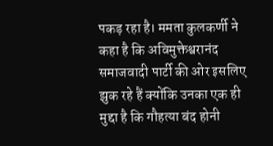पकड़ रहा है। ममता कुलकर्णी ने कहा है कि अविमुक्तेश्वरानंद समाजवादी पार्टी की ओर इसलिए झुक रहे हैं क्योंकि उनका एक ही मुद्दा है कि गौहत्या बंद होनी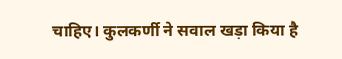चाहिए। कुलकर्णी ने सवाल खड़ा किया है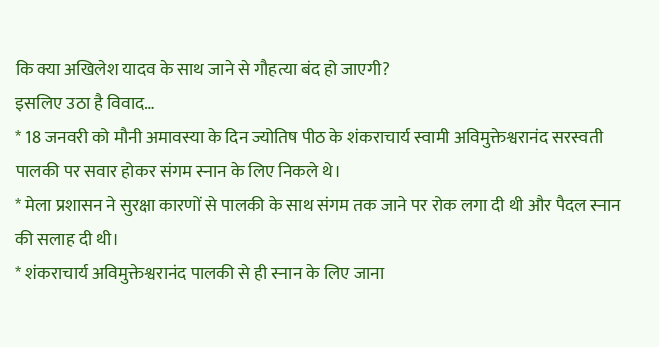कि क्या अखिलेश यादव के साथ जाने से गौहत्या बंद हो जाएगी?
इसलिए उठा है विवाद…
* 18 जनवरी को मौनी अमावस्या के दिन ज्योतिष पीठ के शंकराचार्य स्वामी अविमुक्तेश्वरानंद सरस्वती पालकी पर सवार होकर संगम स्नान के लिए निकले थे।
* मेला प्रशासन ने सुरक्षा कारणों से पालकी के साथ संगम तक जाने पर रोक लगा दी थी और पैदल स्नान की सलाह दी थी।
* शंकराचार्य अविमुक्तेश्वरानंद पालकी से ही स्नान के लिए जाना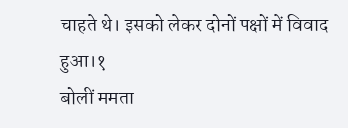चाहते थे। इसको लेकर दोनों पक्षों में विवाद हुआ।१
बोलीं ममता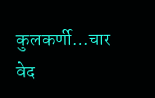कुलकर्णी…चार वेद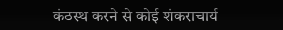कंठस्थ करने से कोई शंकराचार्य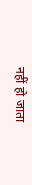नहीं हो जाता